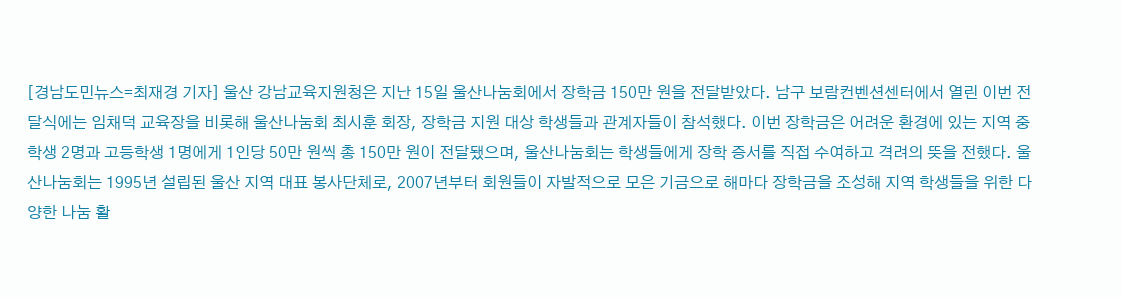[경남도민뉴스=최재경 기자] 울산 강남교육지원청은 지난 15일 울산나눔회에서 장학금 150만 원을 전달받았다. 남구 보람컨벤션센터에서 열린 이번 전달식에는 임채덕 교육장을 비롯해 울산나눔회 최시훈 회장, 장학금 지원 대상 학생들과 관계자들이 참석했다. 이번 장학금은 어려운 환경에 있는 지역 중학생 2명과 고등학생 1명에게 1인당 50만 원씩 총 150만 원이 전달됐으며, 울산나눔회는 학생들에게 장학 증서를 직접 수여하고 격려의 뜻을 전했다. 울산나눔회는 1995년 설립된 울산 지역 대표 봉사단체로, 2007년부터 회원들이 자발적으로 모은 기금으로 해마다 장학금을 조성해 지역 학생들을 위한 다양한 나눔 활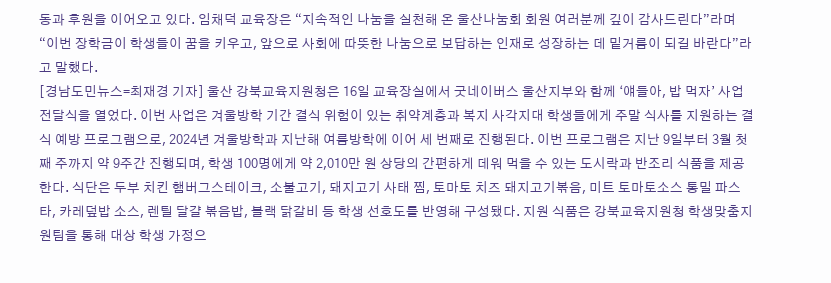동과 후원을 이어오고 있다. 임채덕 교육장은 “지속적인 나눔을 실천해 온 울산나눔회 회원 여러분께 깊이 감사드린다”라며 “이번 장학금이 학생들이 꿈을 키우고, 앞으로 사회에 따뜻한 나눔으로 보답하는 인재로 성장하는 데 밑거름이 되길 바란다”라고 말했다.
[경남도민뉴스=최재경 기자] 울산 강북교육지원청은 16일 교육장실에서 굿네이버스 울산지부와 함께 ‘얘들아, 밥 먹자’ 사업 전달식을 열었다. 이번 사업은 겨울방학 기간 결식 위험이 있는 취약계층과 복지 사각지대 학생들에게 주말 식사를 지원하는 결식 예방 프로그램으로, 2024년 겨울방학과 지난해 여름방학에 이어 세 번째로 진행된다. 이번 프로그램은 지난 9일부터 3월 첫째 주까지 약 9주간 진행되며, 학생 100명에게 약 2,010만 원 상당의 간편하게 데워 먹을 수 있는 도시락과 반조리 식품을 제공한다. 식단은 두부 치킨 햄버그스테이크, 소불고기, 돼지고기 사태 찜, 토마토 치즈 돼지고기볶음, 미트 토마토소스 통밀 파스타, 카레덮밥 소스, 렌틸 달걀 볶음밥, 블랙 닭갈비 등 학생 선호도를 반영해 구성됐다. 지원 식품은 강북교육지원청 학생맞춤지원팀을 통해 대상 학생 가정으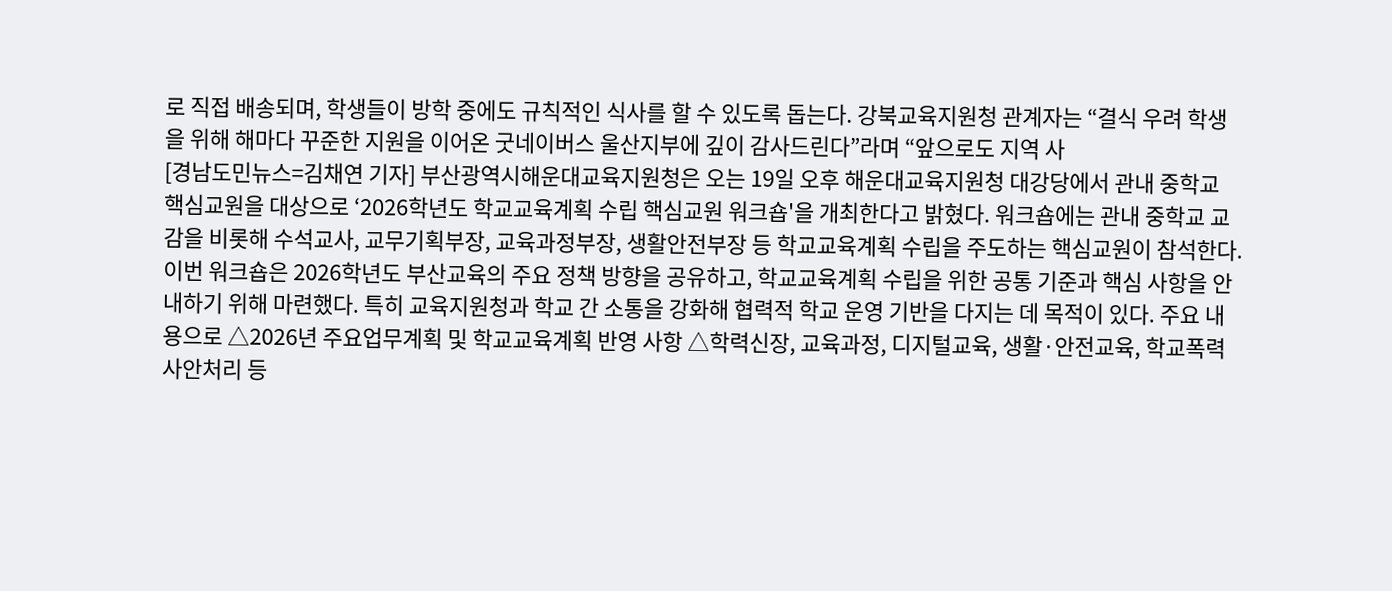로 직접 배송되며, 학생들이 방학 중에도 규칙적인 식사를 할 수 있도록 돕는다. 강북교육지원청 관계자는 “결식 우려 학생을 위해 해마다 꾸준한 지원을 이어온 굿네이버스 울산지부에 깊이 감사드린다”라며 “앞으로도 지역 사
[경남도민뉴스=김채연 기자] 부산광역시해운대교육지원청은 오는 19일 오후 해운대교육지원청 대강당에서 관내 중학교 핵심교원을 대상으로 ‘2026학년도 학교교육계획 수립 핵심교원 워크숍'을 개최한다고 밝혔다. 워크숍에는 관내 중학교 교감을 비롯해 수석교사, 교무기획부장, 교육과정부장, 생활안전부장 등 학교교육계획 수립을 주도하는 핵심교원이 참석한다. 이번 워크숍은 2026학년도 부산교육의 주요 정책 방향을 공유하고, 학교교육계획 수립을 위한 공통 기준과 핵심 사항을 안내하기 위해 마련했다. 특히 교육지원청과 학교 간 소통을 강화해 협력적 학교 운영 기반을 다지는 데 목적이 있다. 주요 내용으로 △2026년 주요업무계획 및 학교교육계획 반영 사항 △학력신장, 교육과정, 디지털교육, 생활·안전교육, 학교폭력 사안처리 등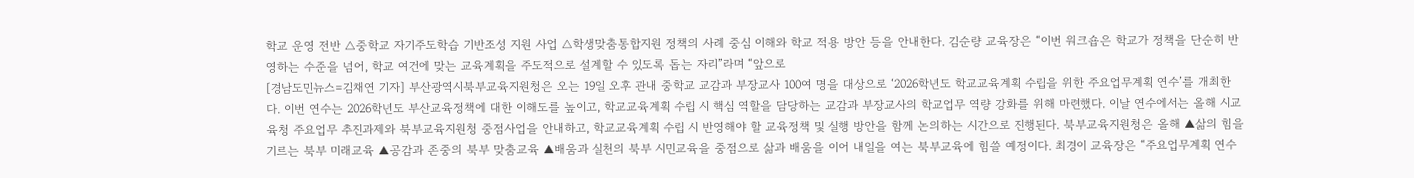학교 운영 전반 △중학교 자기주도학습 기반조성 지원 사업 △학생맞춤통합지원 정책의 사례 중심 이해와 학교 적용 방안 등을 안내한다. 김순량 교육장은 “이번 워크숍은 학교가 정책을 단순히 반영하는 수준을 넘어, 학교 여건에 맞는 교육계획을 주도적으로 설계할 수 있도록 돕는 자리”라며 “앞으로
[경남도민뉴스=김채연 기자] 부산광역시북부교육지원청은 오는 19일 오후 관내 중학교 교감과 부장교사 100여 명을 대상으로 ‘2026학년도 학교교육계획 수립을 위한 주요업무계획 연수’를 개최한다. 이번 연수는 2026학년도 부산교육정책에 대한 이해도를 높이고, 학교교육계획 수립 시 핵심 역할을 담당하는 교감과 부장교사의 학교업무 역량 강화를 위해 마련했다. 이날 연수에서는 올해 시교육청 주요업무 추진과제와 북부교육지원청 중점사업을 안내하고, 학교교육계획 수립 시 반영해야 할 교육정책 및 실행 방안을 함께 논의하는 시간으로 진행된다. 북부교육지원청은 올해 ▲삶의 힘을 기르는 북부 미래교육 ▲공감과 존중의 북부 맞춤교육 ▲배움과 실천의 북부 시민교육을 중점으로 삶과 배움을 이어 내일을 여는 북부교육에 힘쓸 예정이다. 최경이 교육장은 “주요업무계획 연수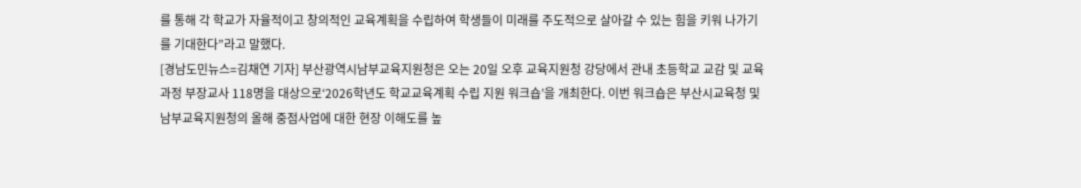를 통해 각 학교가 자율적이고 창의적인 교육계획을 수립하여 학생들이 미래를 주도적으로 살아갈 수 있는 힘을 키워 나가기를 기대한다”라고 말했다.
[경남도민뉴스=김채연 기자] 부산광역시남부교육지원청은 오는 20일 오후 교육지원청 강당에서 관내 초등학교 교감 및 교육과정 부장교사 118명을 대상으로‘2026학년도 학교교육계획 수립 지원 워크숍’을 개최한다. 이번 워크숍은 부산시교육청 및 남부교육지원청의 올해 중점사업에 대한 현장 이해도를 높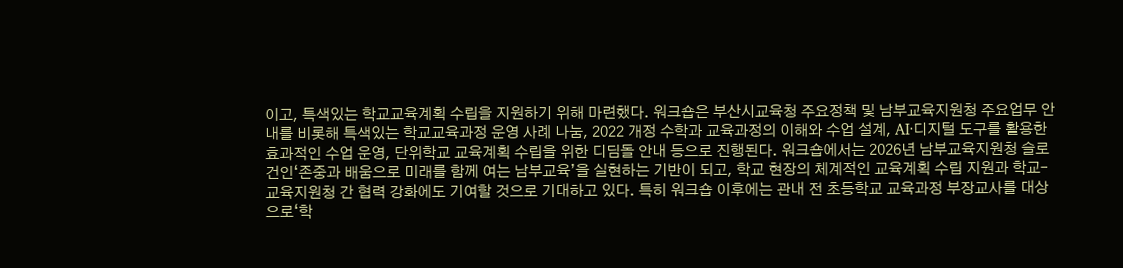이고, 특색있는 학교교육계획 수립을 지원하기 위해 마련했다. 워크숍은 부산시교육청 주요정책 및 남부교육지원청 주요업무 안내를 비롯해 특색있는 학교교육과정 운영 사례 나눔, 2022 개정 수학과 교육과정의 이해와 수업 설계, AI·디지털 도구를 활용한 효과적인 수업 운영, 단위학교 교육계획 수립을 위한 디딤돌 안내 등으로 진행된다. 워크숍에서는 2026년 남부교육지원청 슬로건인‘존중과 배움으로 미래를 함께 여는 남부교육’을 실현하는 기반이 되고, 학교 현장의 체계적인 교육계획 수립 지원과 학교–교육지원청 간 협력 강화에도 기여할 것으로 기대하고 있다. 특히 워크숍 이후에는 관내 전 초등학교 교육과정 부장교사를 대상으로‘학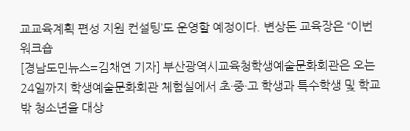교교육계획 편성 지원 컨설팅’도 운영할 예정이다. 변상돈 교육장은 “이번 워크숍
[경남도민뉴스=김채연 기자] 부산광역시교육청학생예술문화회관은 오는 24일까지 학생예술문화회관 체험실에서 초·중·고 학생과 특수학생 및 학교 밖 청소년을 대상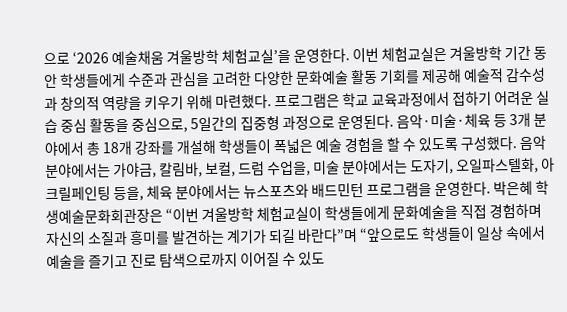으로 ‘2026 예술채움 겨울방학 체험교실’을 운영한다. 이번 체험교실은 겨울방학 기간 동안 학생들에게 수준과 관심을 고려한 다양한 문화예술 활동 기회를 제공해 예술적 감수성과 창의적 역량을 키우기 위해 마련했다. 프로그램은 학교 교육과정에서 접하기 어려운 실습 중심 활동을 중심으로, 5일간의 집중형 과정으로 운영된다. 음악·미술·체육 등 3개 분야에서 총 18개 강좌를 개설해 학생들이 폭넓은 예술 경험을 할 수 있도록 구성했다. 음악 분야에서는 가야금, 칼림바, 보컬, 드럼 수업을, 미술 분야에서는 도자기, 오일파스텔화, 아크릴페인팅 등을, 체육 분야에서는 뉴스포츠와 배드민턴 프로그램을 운영한다. 박은혜 학생예술문화회관장은 “이번 겨울방학 체험교실이 학생들에게 문화예술을 직접 경험하며 자신의 소질과 흥미를 발견하는 계기가 되길 바란다”며 “앞으로도 학생들이 일상 속에서 예술을 즐기고 진로 탐색으로까지 이어질 수 있도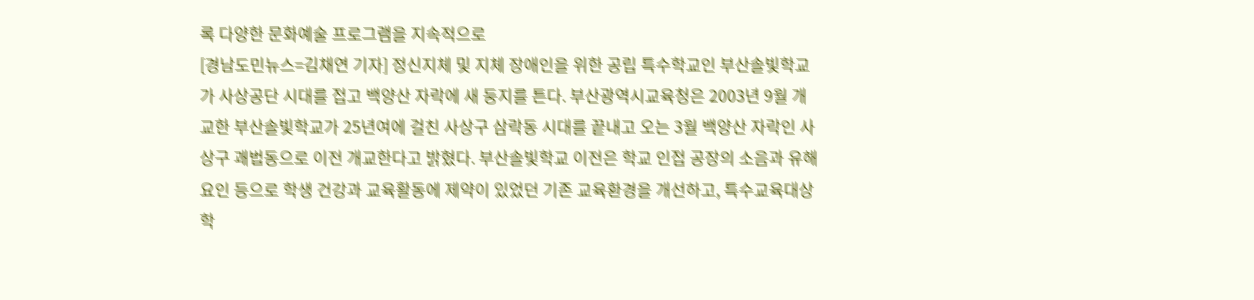록 다양한 문화예술 프로그램을 지속적으로
[경남도민뉴스=김채연 기자] 정신지체 및 지체 장애인을 위한 공립 특수학교인 부산솔빛학교가 사상공단 시대를 접고 백양산 자락에 새 둥지를 튼다. 부산광역시교육청은 2003년 9월 개교한 부산솔빛학교가 25년여에 걸친 사상구 삼락동 시대를 끝내고 오는 3월 백양산 자락인 사상구 괘법동으로 이전 개교한다고 밝혔다. 부산솔빛학교 이전은 학교 인접 공장의 소음과 유해 요인 등으로 학생 건강과 교육활동에 제약이 있었던 기존 교육환경을 개선하고, 특수교육대상 학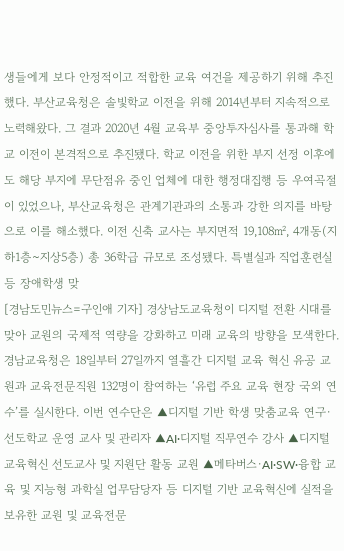생들에게 보다 안정적이고 적합한 교육 여건을 제공하기 위해 추진했다. 부산교육청은 솔빛학교 이전을 위해 2014년부터 지속적으로 노력해왔다. 그 결과 2020년 4월 교육부 중앙투자심사를 통과해 학교 이전이 본격적으로 추진됐다. 학교 이전을 위한 부지 선정 이후에도 해당 부지에 무단점유 중인 업체에 대한 행정대집행 등 우여곡절이 있었으나, 부산교육청은 관계기관과의 소통과 강한 의지를 바탕으로 이를 해소했다. 이전 신축 교사는 부지면적 19,108㎡, 4개동(지하1층~지상5층) 총 36학급 규모로 조성됐다. 특별실과 직업훈련실 등 장애학생 맞
[경남도민뉴스=구인애 기자] 경상남도교육청이 디지털 전환 시대를 맞아 교원의 국제적 역량을 강화하고 미래 교육의 방향을 모색한다. 경남교육청은 18일부터 27일까지 열흘간 디지털 교육 혁신 유공 교원과 교육전문직원 132명이 참여하는 ‘유럽 주요 교육 현장 국외 연수’를 실시한다. 이번 연수단은 ▲디지털 기반 학생 맞춤교육 연구·선도학교 운영 교사 및 관리자 ▲AI·디지털 직무연수 강사 ▲디지털 교육혁신 선도교사 및 지원단 활동 교원 ▲메타버스·AI·SW·융합 교육 및 지능형 과학실 업무담당자 등 디지털 기반 교육혁신에 실적을 보유한 교원 및 교육전문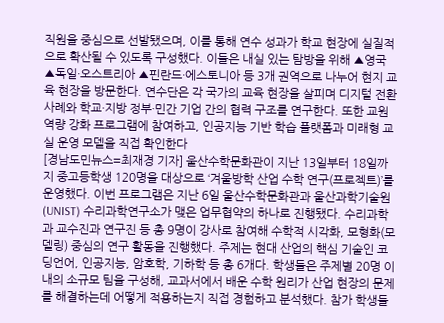직원을 중심으로 선발됐으며, 이를 통해 연수 성과가 학교 현장에 실질적으로 확산될 수 있도록 구성했다. 이들은 내실 있는 탐방을 위해 ▲영국 ▲독일·오스트리아 ▲핀란드·에스토니아 등 3개 권역으로 나누어 현지 교육 현장을 방문한다. 연수단은 각 국가의 교육 현장을 살피며 디지털 전환 사례와 학교·지방 정부·민간 기업 간의 협력 구조를 연구한다. 또한 교원 역량 강화 프로그램에 참여하고, 인공지능 기반 학습 플랫폼과 미래형 교실 운영 모델을 직접 확인한다
[경남도민뉴스=최재경 기자] 울산수학문화관이 지난 13일부터 18일까지 중고등학생 120명을 대상으로 ‘겨울방학 산업 수학 연구(프로젝트)’를 운영했다. 이번 프로그램은 지난 6일 울산수학문화관과 울산과학기술원(UNIST) 수리과학연구소가 맺은 업무협약의 하나로 진행됐다. 수리과학과 교수진과 연구진 등 총 9명이 강사로 참여해 수학적 시각화, 모형화(모델링) 중심의 연구 활동을 진행했다. 주제는 현대 산업의 핵심 기술인 코딩언어, 인공지능, 암호학, 기하학 등 총 6개다. 학생들은 주제별 20명 이내의 소규모 팀을 구성해, 교과서에서 배운 수학 원리가 산업 현장의 문제를 해결하는데 어떻게 적용하는지 직접 경험하고 분석했다. 참가 학생들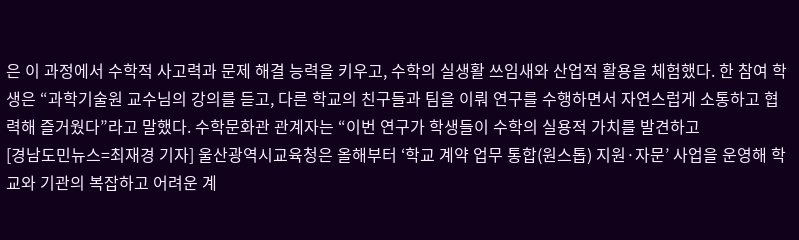은 이 과정에서 수학적 사고력과 문제 해결 능력을 키우고, 수학의 실생활 쓰임새와 산업적 활용을 체험했다. 한 참여 학생은 “과학기술원 교수님의 강의를 듣고, 다른 학교의 친구들과 팀을 이뤄 연구를 수행하면서 자연스럽게 소통하고 협력해 즐거웠다”라고 말했다. 수학문화관 관계자는 “이번 연구가 학생들이 수학의 실용적 가치를 발견하고
[경남도민뉴스=최재경 기자] 울산광역시교육청은 올해부터 ‘학교 계약 업무 통합(원스톱) 지원·자문’ 사업을 운영해 학교와 기관의 복잡하고 어려운 계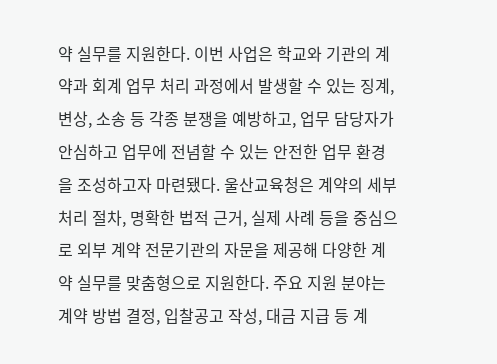약 실무를 지원한다. 이번 사업은 학교와 기관의 계약과 회계 업무 처리 과정에서 발생할 수 있는 징계, 변상, 소송 등 각종 분쟁을 예방하고, 업무 담당자가 안심하고 업무에 전념할 수 있는 안전한 업무 환경을 조성하고자 마련됐다. 울산교육청은 계약의 세부 처리 절차, 명확한 법적 근거, 실제 사례 등을 중심으로 외부 계약 전문기관의 자문을 제공해 다양한 계약 실무를 맞춤형으로 지원한다. 주요 지원 분야는 계약 방법 결정, 입찰공고 작성, 대금 지급 등 계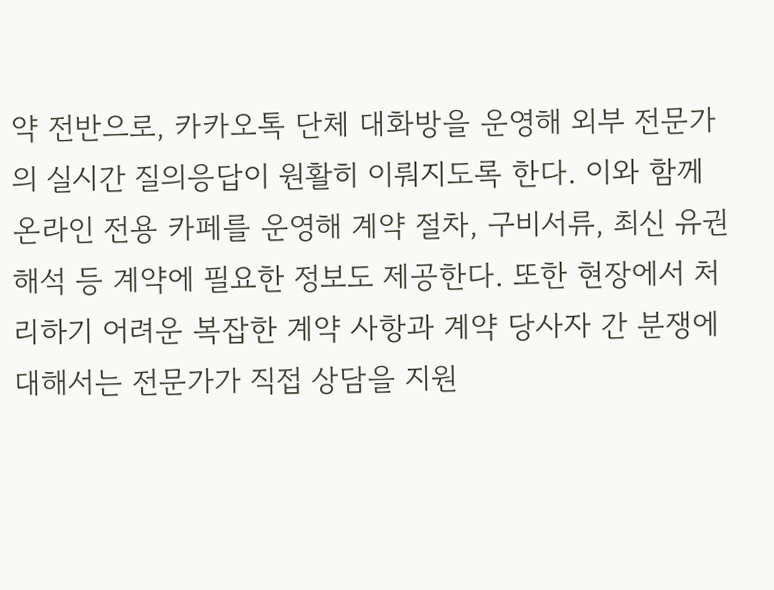약 전반으로, 카카오톡 단체 대화방을 운영해 외부 전문가의 실시간 질의응답이 원활히 이뤄지도록 한다. 이와 함께 온라인 전용 카페를 운영해 계약 절차, 구비서류, 최신 유권해석 등 계약에 필요한 정보도 제공한다. 또한 현장에서 처리하기 어려운 복잡한 계약 사항과 계약 당사자 간 분쟁에 대해서는 전문가가 직접 상담을 지원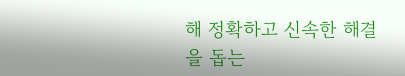해 정확하고 신속한 해결을 돕는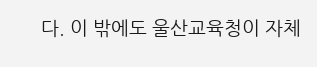다. 이 밖에도 울산교육청이 자체